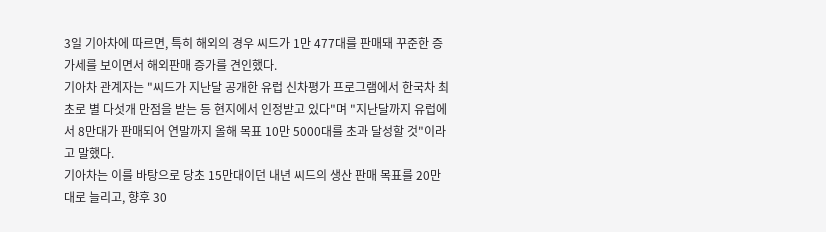3일 기아차에 따르면, 특히 해외의 경우 씨드가 1만 477대를 판매돼 꾸준한 증가세를 보이면서 해외판매 증가를 견인했다.
기아차 관계자는 "씨드가 지난달 공개한 유럽 신차평가 프로그램에서 한국차 최초로 별 다섯개 만점을 받는 등 현지에서 인정받고 있다"며 "지난달까지 유럽에서 8만대가 판매되어 연말까지 올해 목표 10만 5000대를 초과 달성할 것"이라고 말했다.
기아차는 이를 바탕으로 당초 15만대이던 내년 씨드의 생산 판매 목표를 20만대로 늘리고, 향후 30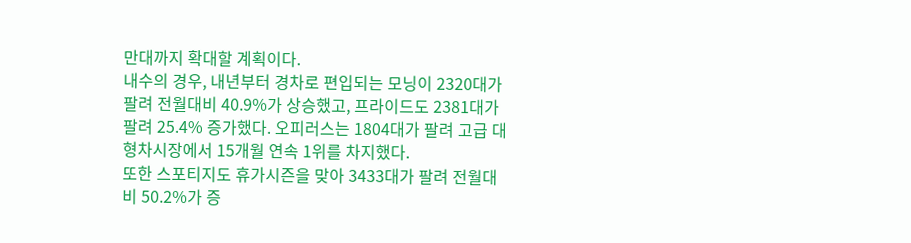만대까지 확대할 계획이다.
내수의 경우, 내년부터 경차로 편입되는 모닝이 2320대가 팔려 전월대비 40.9%가 상승했고, 프라이드도 2381대가 팔려 25.4% 증가했다. 오피러스는 1804대가 팔려 고급 대형차시장에서 15개월 연속 1위를 차지했다.
또한 스포티지도 휴가시즌을 맞아 3433대가 팔려 전월대비 50.2%가 증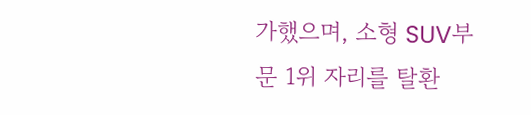가했으며, 소형 SUV부문 1위 자리를 탈환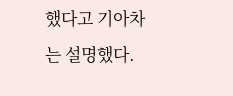했다고 기아차는 설명했다.